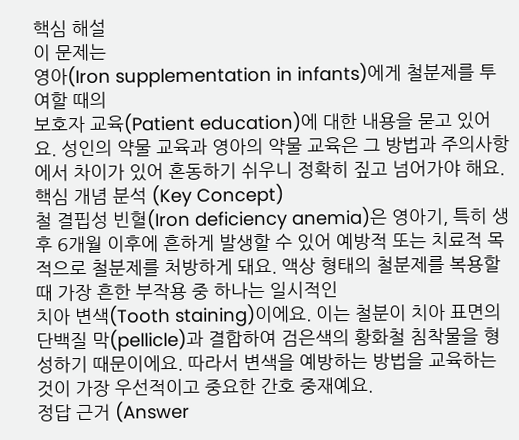핵심 해설
이 문제는
영아(Iron supplementation in infants)에게 철분제를 투여할 때의
보호자 교육(Patient education)에 대한 내용을 묻고 있어요. 성인의 약물 교육과 영아의 약물 교육은 그 방법과 주의사항에서 차이가 있어 혼동하기 쉬우니 정확히 짚고 넘어가야 해요.
핵심 개념 분석 (Key Concept)
철 결핍성 빈혈(Iron deficiency anemia)은 영아기, 특히 생후 6개월 이후에 흔하게 발생할 수 있어 예방적 또는 치료적 목적으로 철분제를 처방하게 돼요. 액상 형태의 철분제를 복용할 때 가장 흔한 부작용 중 하나는 일시적인
치아 변색(Tooth staining)이에요. 이는 철분이 치아 표면의 단백질 막(pellicle)과 결합하여 검은색의 황화철 침착물을 형성하기 때문이에요. 따라서 변색을 예방하는 방법을 교육하는 것이 가장 우선적이고 중요한 간호 중재예요.
정답 근거 (Answer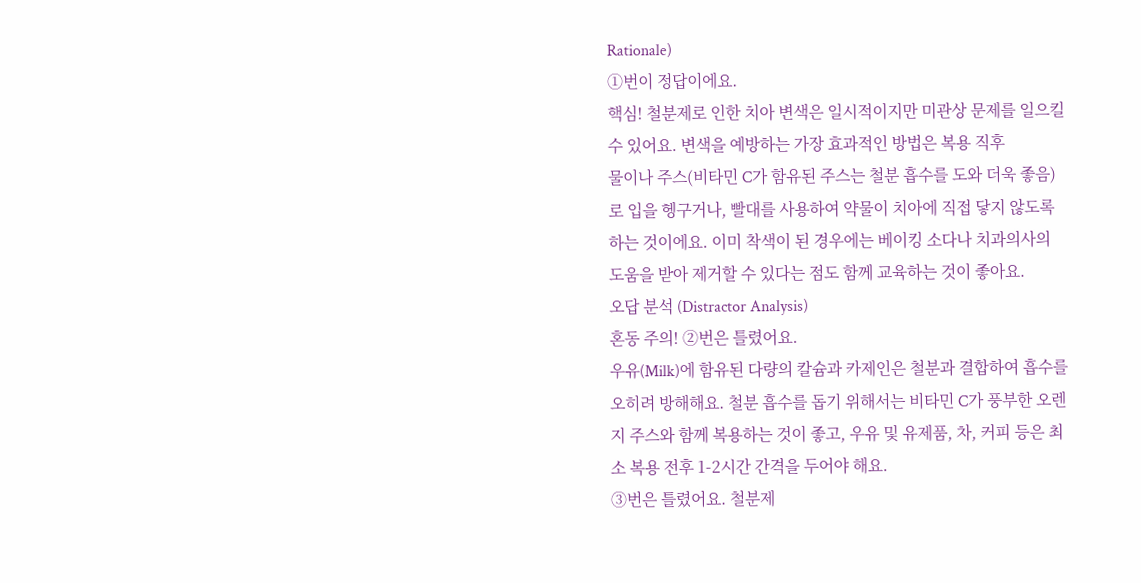Rationale)
①번이 정답이에요.
핵심! 철분제로 인한 치아 변색은 일시적이지만 미관상 문제를 일으킬 수 있어요. 변색을 예방하는 가장 효과적인 방법은 복용 직후
물이나 주스(비타민 C가 함유된 주스는 철분 흡수를 도와 더욱 좋음)로 입을 헹구거나, 빨대를 사용하여 약물이 치아에 직접 닿지 않도록 하는 것이에요. 이미 착색이 된 경우에는 베이킹 소다나 치과의사의 도움을 받아 제거할 수 있다는 점도 함께 교육하는 것이 좋아요.
오답 분석 (Distractor Analysis)
혼동 주의! ②번은 틀렸어요.
우유(Milk)에 함유된 다량의 칼슘과 카제인은 철분과 결합하여 흡수를 오히려 방해해요. 철분 흡수를 돕기 위해서는 비타민 C가 풍부한 오렌지 주스와 함께 복용하는 것이 좋고, 우유 및 유제품, 차, 커피 등은 최소 복용 전후 1-2시간 간격을 두어야 해요.
③번은 틀렸어요. 철분제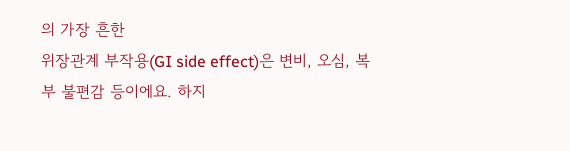의 가장 흔한
위장관계 부작용(GI side effect)은 변비, 오심, 복부 불편감 등이에요. 하지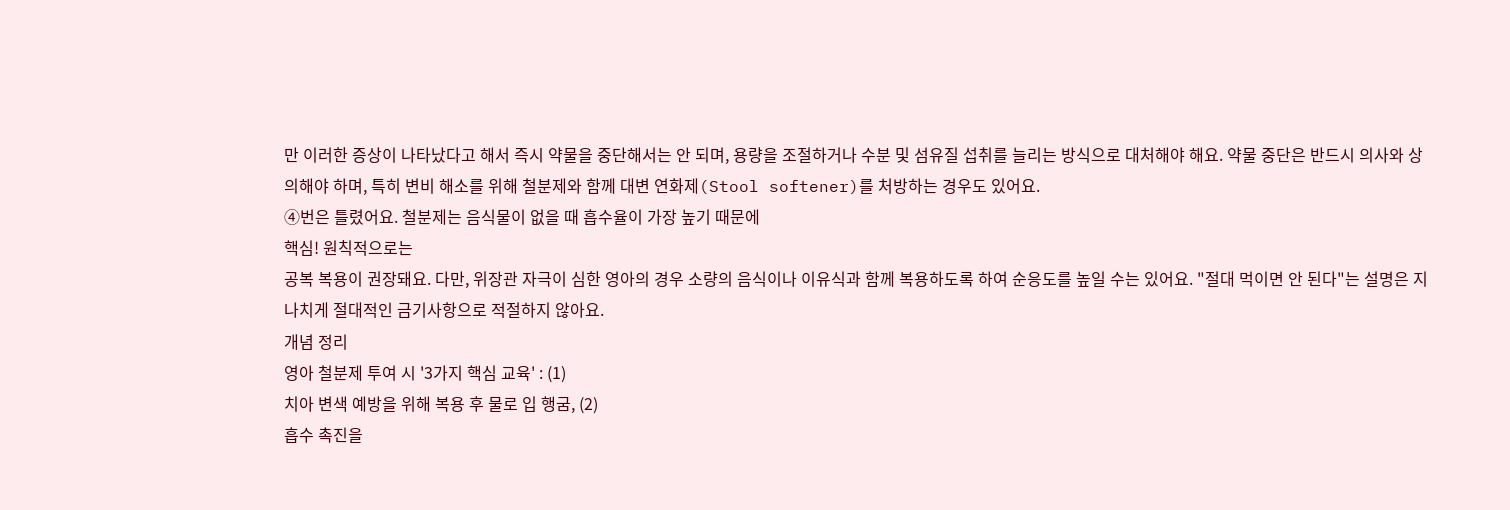만 이러한 증상이 나타났다고 해서 즉시 약물을 중단해서는 안 되며, 용량을 조절하거나 수분 및 섬유질 섭취를 늘리는 방식으로 대처해야 해요. 약물 중단은 반드시 의사와 상의해야 하며, 특히 변비 해소를 위해 철분제와 함께 대변 연화제(Stool softener)를 처방하는 경우도 있어요.
④번은 틀렸어요. 철분제는 음식물이 없을 때 흡수율이 가장 높기 때문에
핵심! 원칙적으로는
공복 복용이 권장돼요. 다만, 위장관 자극이 심한 영아의 경우 소량의 음식이나 이유식과 함께 복용하도록 하여 순응도를 높일 수는 있어요. "절대 먹이면 안 된다"는 설명은 지나치게 절대적인 금기사항으로 적절하지 않아요.
개념 정리
영아 철분제 투여 시 '3가지 핵심 교육' : (1)
치아 변색 예방을 위해 복용 후 물로 입 행굼, (2)
흡수 촉진을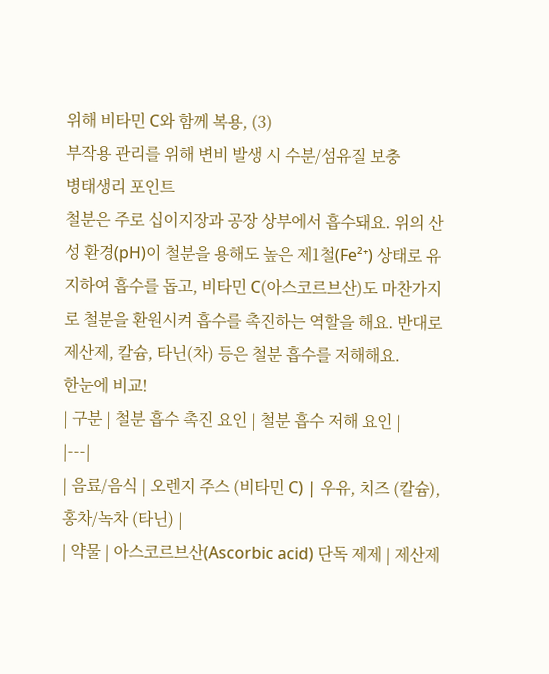위해 비타민 C와 함께 복용, (3)
부작용 관리를 위해 변비 발생 시 수분/섬유질 보충
병태생리 포인트
철분은 주로 십이지장과 공장 상부에서 흡수돼요. 위의 산성 환경(pH)이 철분을 용해도 높은 제1철(Fe²⁺) 상태로 유지하여 흡수를 돕고, 비타민 C(아스코르브산)도 마찬가지로 철분을 환원시켜 흡수를 촉진하는 역할을 해요. 반대로 제산제, 칼슘, 타닌(차) 등은 철분 흡수를 저해해요.
한눈에 비교!
| 구분 | 철분 흡수 촉진 요인 | 철분 흡수 저해 요인 |
|---|
| 음료/음식 | 오렌지 주스 (비타민 C) | 우유, 치즈 (칼슘), 홍차/녹차 (타닌) |
| 약물 | 아스코르브산(Ascorbic acid) 단독 제제 | 제산제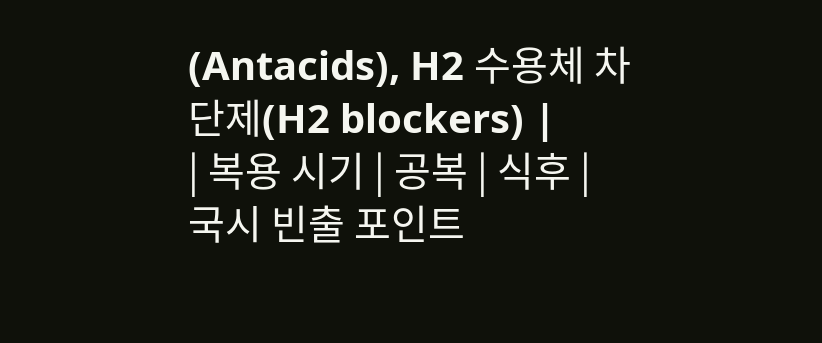(Antacids), H2 수용체 차단제(H2 blockers) |
| 복용 시기 | 공복 | 식후 |
국시 빈출 포인트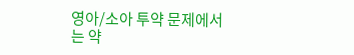영아/소아 투약 문제에서는 약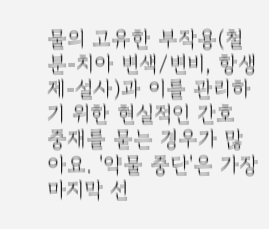물의 고유한 부작용(철분-치아 변색/변비, 항생제-설사)과 이를 관리하기 위한 현실적인 간호 중재를 묻는 경우가 많아요. '약물 중단'은 가장 마지막 선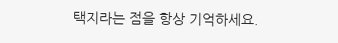택지라는 점을 항상 기억하세요.